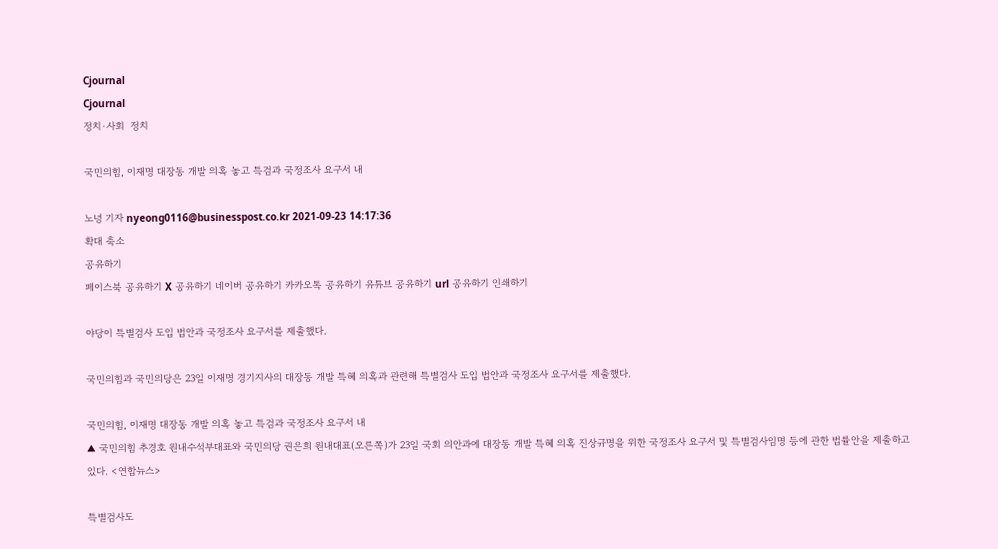Cjournal
Cjournal
정치·사회  정치

국민의힘, 이재명 대장동 개발 의혹 놓고 특검과 국정조사 요구서 내

노녕 기자 nyeong0116@businesspost.co.kr 2021-09-23 14:17:36
확대 축소
공유하기
페이스북 공유하기 X 공유하기 네이버 공유하기 카카오톡 공유하기 유튜브 공유하기 url 공유하기 인쇄하기

야당이 특별검사 도입 법안과 국정조사 요구서를 제출했다.

국민의힘과 국민의당은 23일 이재명 경기지사의 대장동 개발 특혜 의혹과 관련해 특별검사 도입 법안과 국정조사 요구서를 제출했다.

국민의힘, 이재명 대장동 개발 의혹 놓고 특검과 국정조사 요구서 내
▲ 국민의힘 추경호 원내수석부대표와 국민의당 권은희 원내대표(오른쪽)가 23일 국회 의안과에 대장동 개발 특혜 의혹 진상규명을 위한 국정조사 요구서 및 특별검사임명 등에 관한 법률안을 제출하고 있다. <연합뉴스>

특별검사도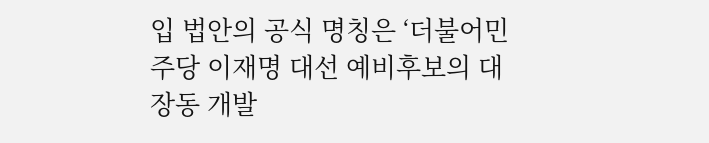입 법안의 공식 명칭은 ‘더불어민주당 이재명 대선 예비후보의 대장동 개발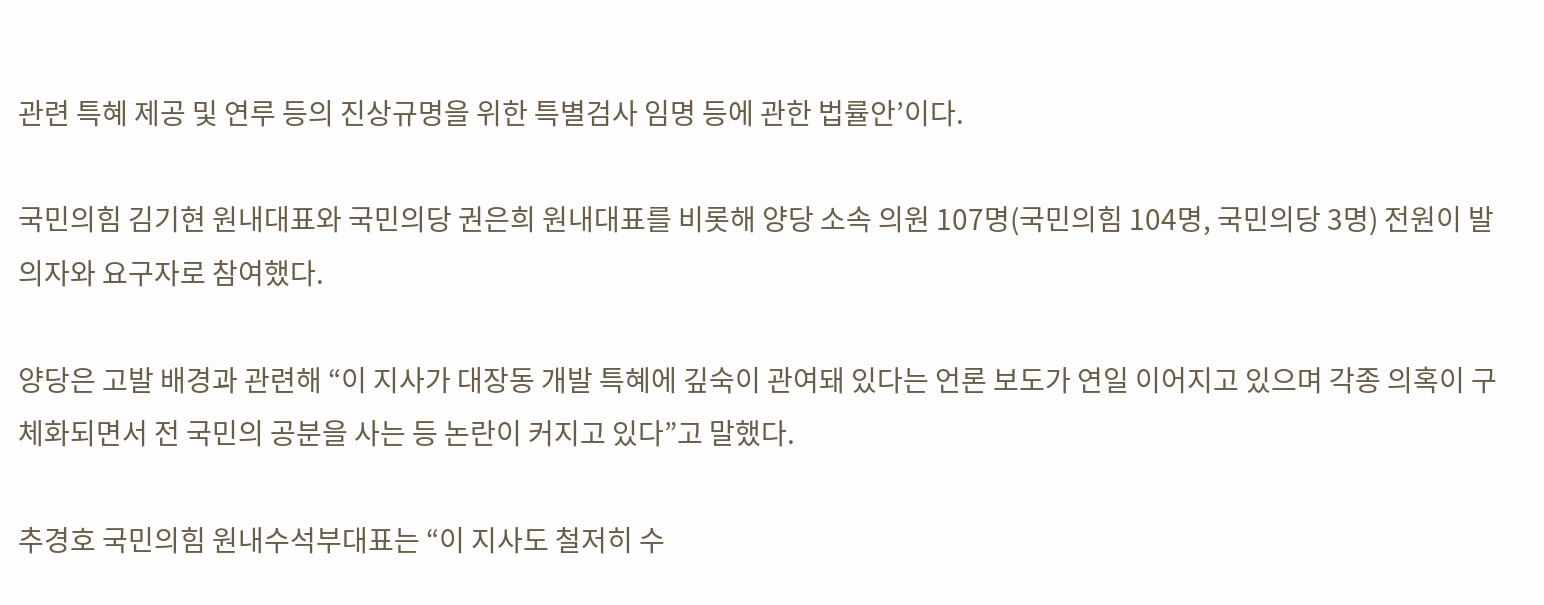관련 특혜 제공 및 연루 등의 진상규명을 위한 특별검사 임명 등에 관한 법률안’이다.

국민의힘 김기현 원내대표와 국민의당 권은희 원내대표를 비롯해 양당 소속 의원 107명(국민의힘 104명, 국민의당 3명) 전원이 발의자와 요구자로 참여했다.

양당은 고발 배경과 관련해 “이 지사가 대장동 개발 특혜에 깊숙이 관여돼 있다는 언론 보도가 연일 이어지고 있으며 각종 의혹이 구체화되면서 전 국민의 공분을 사는 등 논란이 커지고 있다”고 말했다.

추경호 국민의힘 원내수석부대표는 “이 지사도 철저히 수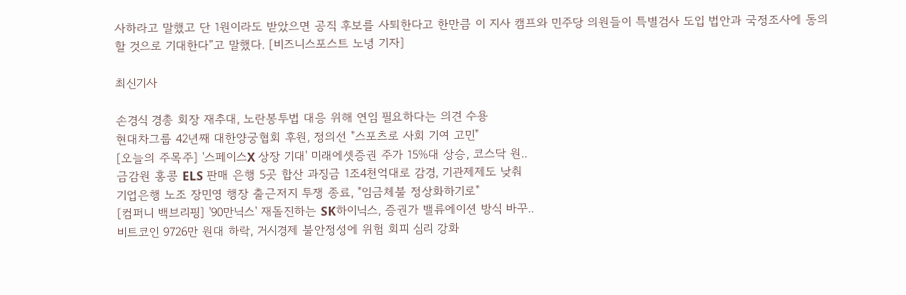사하라고 말했고 단 1원이라도 받았으면 공직 후보를 사퇴한다고 한만큼 이 지사 캠프와 민주당 의원들이 특별검사 도입 법안과 국정조사에 동의할 것으로 기대한다”고 말했다. [비즈니스포스트 노녕 기자]

최신기사

손경식 경총 회장 재추대, 노란봉투법 대응 위해 연임 필요하다는 의견 수용
현대차그룹 42년째 대한양궁협회 후원, 정의선 "스포츠로 사회 기여 고민"
[오늘의 주목주] '스페이스X 상장 기대' 미래에셋증권 주가 15%대 상승, 코스닥 원..
금감원 홍콩 ELS 판매 은행 5곳 합산 과징금 1조4천억대로 감경, 기관제제도 낮춰
기업은행 노조 장민영 행장 출근저지 투쟁 종료, "임금체불 정상화하기로"
[컴퍼니 백브리핑] '90만닉스' 재돌진하는 SK하이닉스, 증권가 밸류에이션 방식 바꾸..
비트코인 9726만 원대 하락, 거시경제 불안정성에 위험 회피 심리 강화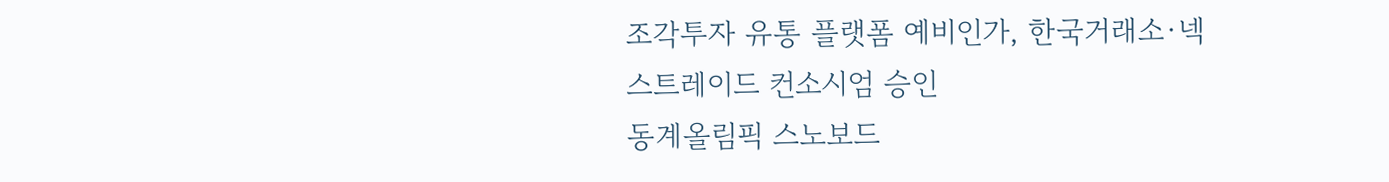조각투자 유통 플랫폼 예비인가, 한국거래소·넥스트레이드 컨소시엄 승인
동계올림픽 스노보드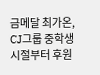금메달 최가온, CJ그룹 중학생 시절부터 후원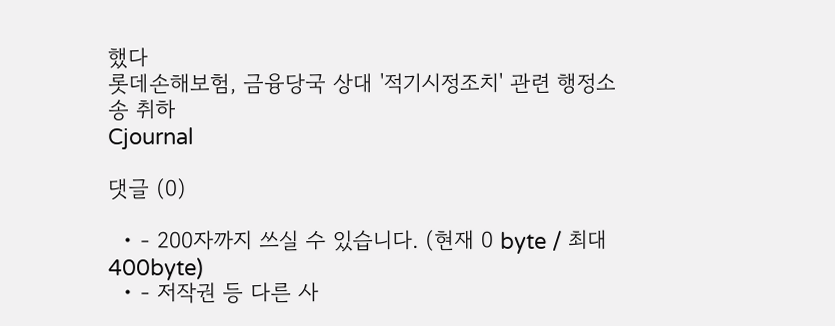했다
롯데손해보험, 금융당국 상대 '적기시정조치' 관련 행정소송 취하
Cjournal

댓글 (0)

  • - 200자까지 쓰실 수 있습니다. (현재 0 byte / 최대 400byte)
  • - 저작권 등 다른 사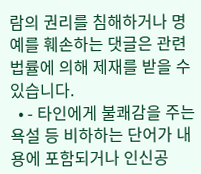람의 권리를 침해하거나 명예를 훼손하는 댓글은 관련 법률에 의해 제재를 받을 수 있습니다.
  • - 타인에게 불쾌감을 주는 욕설 등 비하하는 단어가 내용에 포함되거나 인신공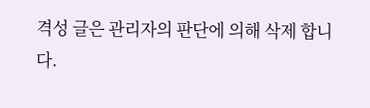격성 글은 관리자의 판단에 의해 삭제 합니다.